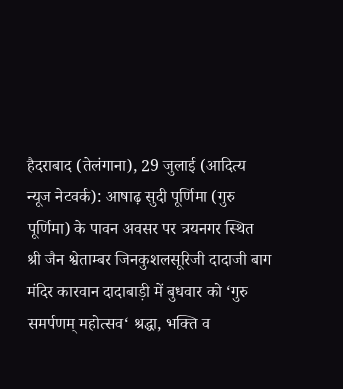हैदराबाद (तेलंगाना), 29 जुलाई (आदित्य न्यूज नेटवर्क): आषाढ़ सुदी पूर्णिमा (गुरु पूर्णिमा) के पावन अवसर पर त्रयनगर स्थित श्री जैन श्वेताम्बर जिनकुशलसूरिजी दादाजी बाग मंदिर कारवान दादाबाड़ी में बुधवार को ‘गुरु समर्पणम् महोत्सव‘ श्रद्धा, भक्ति व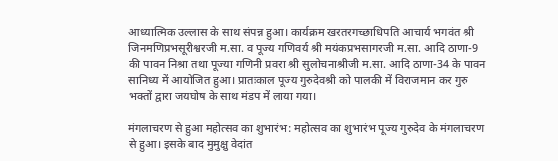आध्यात्मिक उल्लास के साथ संपन्न हुआ। कार्यक्रम खरतरगच्छाधिपति आचार्य भगवंत श्री जिनमणिप्रभसूरीश्वरजी म.सा. व पूज्य गणिवर्य श्री मयंकप्रभसागरजी म.सा. आदि ठाणा-9 की पावन निश्रा तथा पूज्या गणिनी प्रवरा श्री सुलोचनाश्रीजी म.सा. आदि ठाणा-34 के पावन सानिध्य में आयोजित हुआ। प्रातःकाल पूज्य गुरुदेवश्री को पालकी में विराजमान कर गुरु भक्तों द्वारा जयघोष के साथ मंडप में लाया गया।

मंगलाचरण से हुआ महोत्सव का शुभारंभ: महोत्सव का शुभारंभ पूज्य गुरुदेव के मंगलाचरण से हुआ। इसके बाद मुमुक्षु वेदांत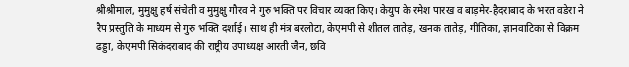श्रीश्रीमाल, मुमुक्षु हर्ष संचेती व मुमुक्षु गौरव ने गुरु भक्ति पर विचार व्यक्त किए। केयुप के रमेश पारख व बाड़मेर-हैदराबाद के भरत वडेरा ने रैप प्रस्तुति के माध्यम से गुरु भक्ति दर्शाई। साथ ही मंत्र बरलोटा, केएमपी से शीतल तातेड़, खनक तातेड़, गीतिका, ज्ञानवाटिका से विक्रम ढड्डा, केएमपी सिकंदराबाद की राष्ट्रीय उपाध्यक्ष आरती जैन, छवि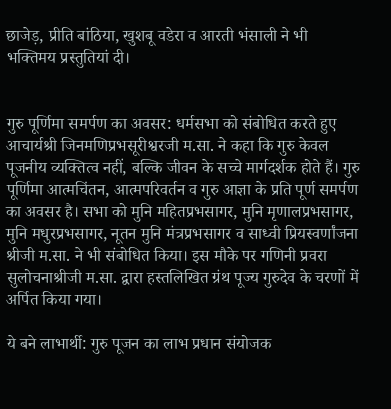छाजेड़, प्रीति बांठिया, खुशबू वडेरा व आरती भंसाली ने भी भक्तिमय प्रस्तुतियां दी।


गुरु पूर्णिमा समर्पण का अवसर: धर्मसभा को संबोधित करते हुए आचार्यश्री जिनमणिप्रभसूरीश्वरजी म.सा. ने कहा कि गुरु केवल पूजनीय व्यक्तित्व नहीं, बल्कि जीवन के सच्चे मार्गदर्शक होते हैं। गुरु पूर्णिमा आत्मचिंतन, आत्मपरिवर्तन व गुरु आज्ञा के प्रति पूर्ण समर्पण का अवसर है। सभा को मुनि महितप्रभसागर, मुनि मृणालप्रभसागर, मुनि मधुरप्रभसागर, नूतन मुनि मंत्रप्रभसागर व साध्वी प्रियस्वर्णांजना श्रीजी म.सा. ने भी संबोधित किया। इस मौके पर गणिनी प्रवरा सुलोचनाश्रीजी म.सा. द्वारा हस्तलिखित ग्रंथ पूज्य गुरुदेव के चरणों में अर्पित किया गया।

ये बने लाभार्थी: गुरु पूजन का लाभ प्रधान संयोजक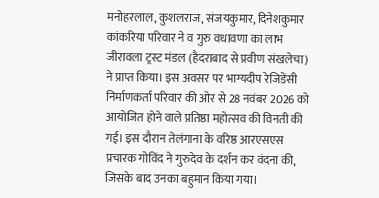मनोहरलाल, कुशलराज, संजयकुमार, दिनेशकुमार कांकरिया परिवार ने व गुरु वधावणा का लाभ जीरावला ट्रस्ट मंडल (हैदराबाद से प्रवीण संखलेचा) ने प्राप्त किया। इस अवसर पर भाग्यदीप रेजिडेंसी निर्माणकर्ता परिवार की ओर से 28 नवंबर 2026 को आयोजित होने वाले प्रतिष्ठा महोत्सव की विनती की गई। इस दौरान तेलंगाना के वरिष्ठ आरएसएस प्रचारक गोविंद ने गुरुदेव के दर्शन कर वंदना की, जिसके बाद उनका बहुमान किया गया।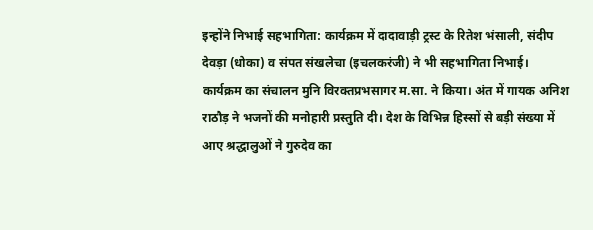इन्होंने निभाई सहभागिता: कार्यक्रम में दादावाड़ी ट्रस्ट के रितेश भंसाली, संदीप देवड़ा (धोका) व संपत संखलेचा (इचलकरंजी) ने भी सहभागिता निभाई। कार्यक्रम का संचालन मुनि विरक्तप्रभसागर म.सा. ने किया। अंत में गायक अनिश राठौड़ ने भजनों की मनोहारी प्रस्तुति दी। देश के विभिन्न हिस्सों से बड़ी संख्या में आए श्रद्धालुओं ने गुरुदेव का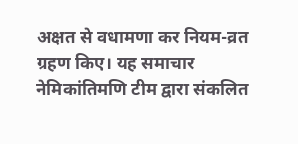अक्षत से वधामणा कर नियम-व्रत ग्रहण किए। यह समाचार नेमिकांतिमणि टीम द्वारा संकलित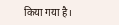किया गया है।